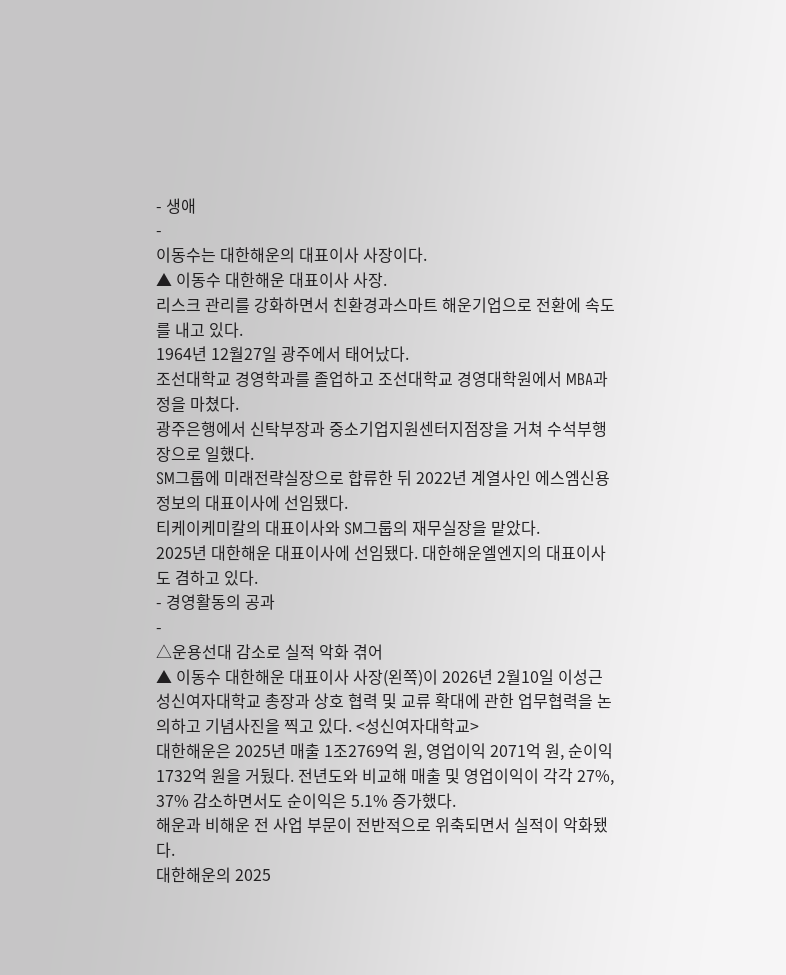- 생애
-
이동수는 대한해운의 대표이사 사장이다.
▲ 이동수 대한해운 대표이사 사장.
리스크 관리를 강화하면서 친환경과스마트 해운기업으로 전환에 속도를 내고 있다.
1964년 12월27일 광주에서 태어났다.
조선대학교 경영학과를 졸업하고 조선대학교 경영대학원에서 MBA과정을 마쳤다.
광주은행에서 신탁부장과 중소기업지원센터지점장을 거쳐 수석부행장으로 일했다.
SM그룹에 미래전략실장으로 합류한 뒤 2022년 계열사인 에스엠신용정보의 대표이사에 선임됐다.
티케이케미칼의 대표이사와 SM그룹의 재무실장을 맡았다.
2025년 대한해운 대표이사에 선임됐다. 대한해운엘엔지의 대표이사도 겸하고 있다.
- 경영활동의 공과
-
△운용선대 감소로 실적 악화 겪어
▲ 이동수 대한해운 대표이사 사장(왼쪽)이 2026년 2월10일 이성근 성신여자대학교 총장과 상호 협력 및 교류 확대에 관한 업무협력을 논의하고 기념사진을 찍고 있다. <성신여자대학교>
대한해운은 2025년 매출 1조2769억 원, 영업이익 2071억 원, 순이익 1732억 원을 거뒀다. 전년도와 비교해 매출 및 영업이익이 각각 27%, 37% 감소하면서도 순이익은 5.1% 증가했다.
해운과 비해운 전 사업 부문이 전반적으로 위축되면서 실적이 악화됐다.
대한해운의 2025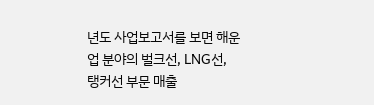년도 사업보고서를 보면 해운업 분야의 벌크선, LNG선, 탱커선 부문 매출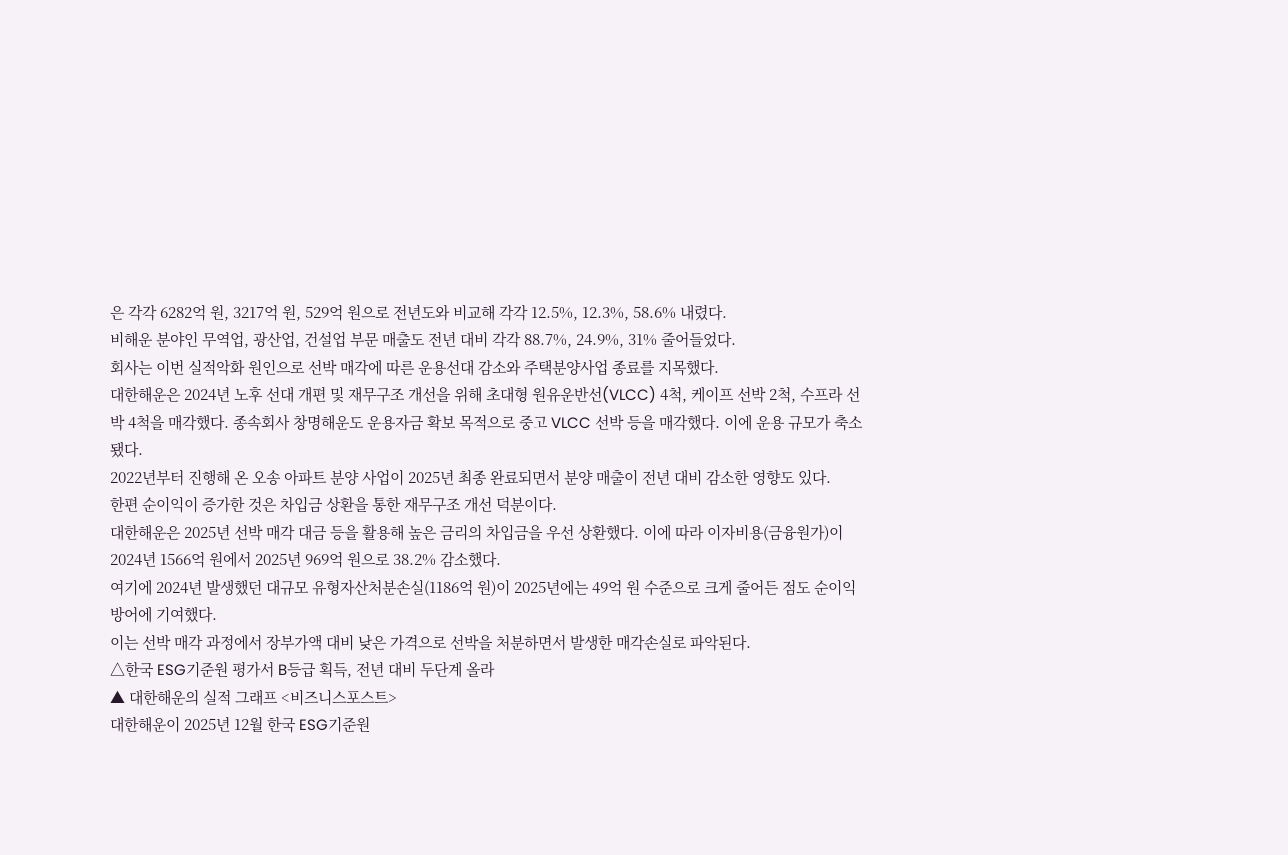은 각각 6282억 원, 3217억 원, 529억 원으로 전년도와 비교해 각각 12.5%, 12.3%, 58.6% 내렸다.
비해운 분야인 무역업, 광산업, 건설업 부문 매출도 전년 대비 각각 88.7%, 24.9%, 31% 줄어들었다.
회사는 이번 실적악화 원인으로 선박 매각에 따른 운용선대 감소와 주택분양사업 종료를 지목했다.
대한해운은 2024년 노후 선대 개편 및 재무구조 개선을 위해 초대형 원유운반선(VLCC) 4척, 케이프 선박 2척, 수프라 선박 4척을 매각했다. 종속회사 창명해운도 운용자금 확보 목적으로 중고 VLCC 선박 등을 매각했다. 이에 운용 규모가 축소됐다.
2022년부터 진행해 온 오송 아파트 분양 사업이 2025년 최종 완료되면서 분양 매출이 전년 대비 감소한 영향도 있다.
한편 순이익이 증가한 것은 차입금 상환을 통한 재무구조 개선 덕분이다.
대한해운은 2025년 선박 매각 대금 등을 활용해 높은 금리의 차입금을 우선 상환했다. 이에 따라 이자비용(금융원가)이 2024년 1566억 원에서 2025년 969억 원으로 38.2% 감소했다.
여기에 2024년 발생했던 대규모 유형자산처분손실(1186억 원)이 2025년에는 49억 원 수준으로 크게 줄어든 점도 순이익 방어에 기여했다.
이는 선박 매각 과정에서 장부가액 대비 낮은 가격으로 선박을 처분하면서 발생한 매각손실로 파악된다.
△한국 ESG기준원 평가서 B등급 획득, 전년 대비 두단계 올라
▲ 대한해운의 실적 그래프 <비즈니스포스트>
대한해운이 2025년 12월 한국 ESG기준원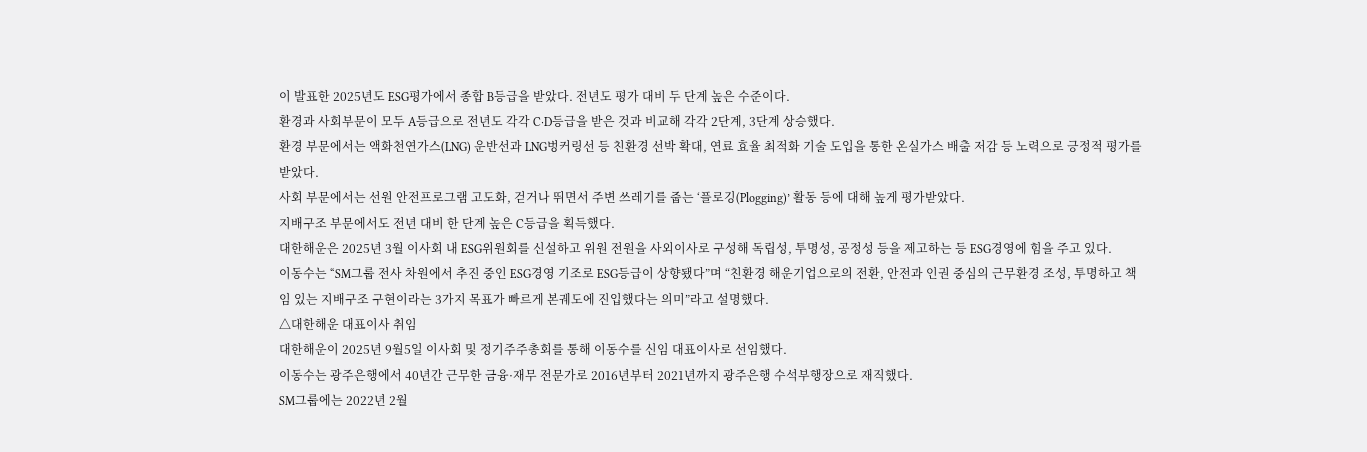이 발표한 2025년도 ESG평가에서 종합 B등급을 받았다. 전년도 평가 대비 두 단계 높은 수준이다.
환경과 사회부문이 모두 A등급으로 전년도 각각 C·D등급을 받은 것과 비교해 각각 2단계, 3단계 상승했다.
환경 부문에서는 액화천연가스(LNG) 운반선과 LNG벙커링선 등 친환경 선박 확대, 연료 효율 최적화 기술 도입을 통한 온실가스 배출 저감 등 노력으로 긍정적 평가를 받았다.
사회 부문에서는 선원 안전프로그램 고도화, 걷거나 뛰면서 주변 쓰레기를 줍는 ‘플로깅(Plogging)’ 활동 등에 대해 높게 평가받았다.
지배구조 부문에서도 전년 대비 한 단계 높은 C등급을 획득했다.
대한해운은 2025년 3월 이사회 내 ESG위원회를 신설하고 위원 전원을 사외이사로 구성해 독립성, 투명성, 공정성 등을 제고하는 등 ESG경영에 힘을 주고 있다.
이동수는 “SM그룹 전사 차원에서 추진 중인 ESG경영 기조로 ESG등급이 상향됐다”며 “친환경 해운기업으로의 전환, 안전과 인권 중심의 근무환경 조성, 투명하고 책임 있는 지배구조 구현이라는 3가지 목표가 빠르게 본궤도에 진입했다는 의미”라고 설명했다.
△대한해운 대표이사 취임
대한해운이 2025년 9월5일 이사회 및 정기주주총회를 통해 이동수를 신임 대표이사로 선임했다.
이동수는 광주은행에서 40년간 근무한 금융·재무 전문가로 2016년부터 2021년까지 광주은행 수석부행장으로 재직했다.
SM그룹에는 2022년 2월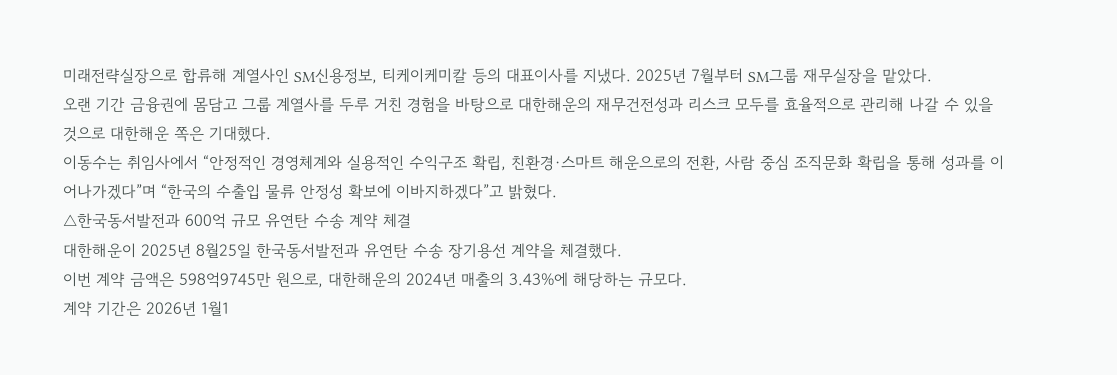미래전략실장으로 합류해 계열사인 SM신용정보, 티케이케미칼 등의 대표이사를 지냈다. 2025년 7월부터 SM그룹 재무실장을 맡았다.
오랜 기간 금융권에 몸담고 그룹 계열사를 두루 거친 경험을 바탕으로 대한해운의 재무건전성과 리스크 모두를 효율적으로 관리해 나갈 수 있을 것으로 대한해운 쪽은 기대했다.
이동수는 취임사에서 “안정적인 경영체계와 실용적인 수익구조 확립, 친환경·스마트 해운으로의 전환, 사람 중심 조직문화 확립을 통해 성과를 이어나가겠다”며 “한국의 수출입 물류 안정성 확보에 이바지하겠다”고 밝혔다.
△한국동서발전과 600억 규모 유연탄 수송 계약 체결
대한해운이 2025년 8월25일 한국동서발전과 유연탄 수송 장기용선 계약을 체결했다.
이번 계약 금액은 598억9745만 원으로, 대한해운의 2024년 매출의 3.43%에 해당하는 규모다.
계약 기간은 2026년 1월1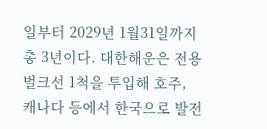일부터 2029년 1월31일까지 총 3년이다. 대한해운은 전용 벌크선 1척을 투입해 호주, 캐나다 등에서 한국으로 발전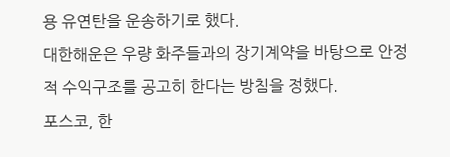용 유연탄을 운송하기로 했다.
대한해운은 우량 화주들과의 장기계약을 바탕으로 안정적 수익구조를 공고히 한다는 방침을 정했다.
포스코, 한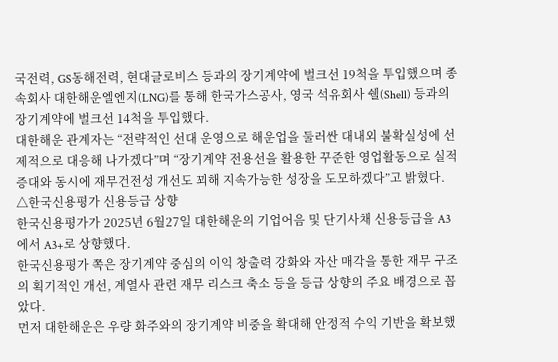국전력, GS동해전력, 현대글로비스 등과의 장기계약에 벌크선 19척을 투입했으며 종속회사 대한해운엘엔지(LNG)를 통해 한국가스공사, 영국 석유회사 쉘(Shell) 등과의 장기계약에 벌크선 14척을 투입했다.
대한해운 관계자는 “전략적인 선대 운영으로 해운업을 둘러싼 대내외 불확실성에 선제적으로 대응해 나가겠다”며 “장기계약 전용선을 활용한 꾸준한 영업활동으로 실적 증대와 동시에 재무건전성 개선도 꾀해 지속가능한 성장을 도모하겠다”고 밝혔다.
△한국신용평가 신용등급 상향
한국신용평가가 2025년 6월27일 대한해운의 기업어음 및 단기사채 신용등급을 A3에서 A3+로 상향했다.
한국신용평가 쪽은 장기계약 중심의 이익 창출력 강화와 자산 매각을 통한 재무 구조의 획기적인 개선, 계열사 관련 재무 리스크 축소 등을 등급 상향의 주요 배경으로 꼽았다.
먼저 대한해운은 우량 화주와의 장기계약 비중을 확대해 안정적 수익 기반을 확보했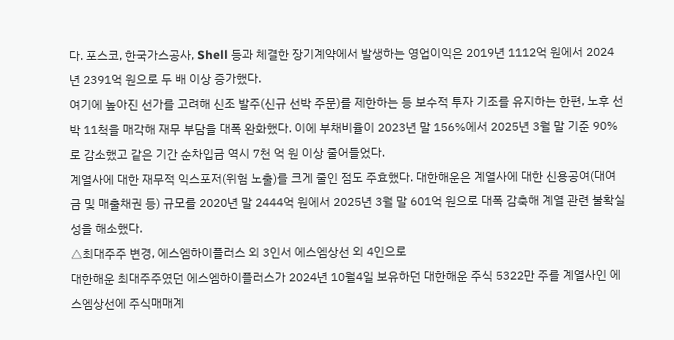다. 포스코, 한국가스공사, Shell 등과 체결한 장기계약에서 발생하는 영업이익은 2019년 1112억 원에서 2024년 2391억 원으로 두 배 이상 증가했다.
여기에 높아진 선가를 고려해 신조 발주(신규 선박 주문)를 제한하는 등 보수적 투자 기조를 유지하는 한편, 노후 선박 11척을 매각해 재무 부담을 대폭 완화했다. 이에 부채비율이 2023년 말 156%에서 2025년 3월 말 기준 90%로 감소했고 같은 기간 순차입금 역시 7천 억 원 이상 줄어들었다.
계열사에 대한 재무적 익스포저(위험 노출)를 크게 줄인 점도 주효했다. 대한해운은 계열사에 대한 신용공여(대여금 및 매출채권 등) 규모를 2020년 말 2444억 원에서 2025년 3월 말 601억 원으로 대폭 감축해 계열 관련 불확실성을 해소했다.
△최대주주 변경, 에스엠하이플러스 외 3인서 에스엠상선 외 4인으로
대한해운 최대주주였던 에스엠하이플러스가 2024년 10월4일 보유하던 대한해운 주식 5322만 주를 계열사인 에스엠상선에 주식매매계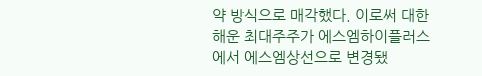약 방식으로 매각했다. 이로써 대한해운 최대주주가 에스엠하이플러스에서 에스엠상선으로 변경됐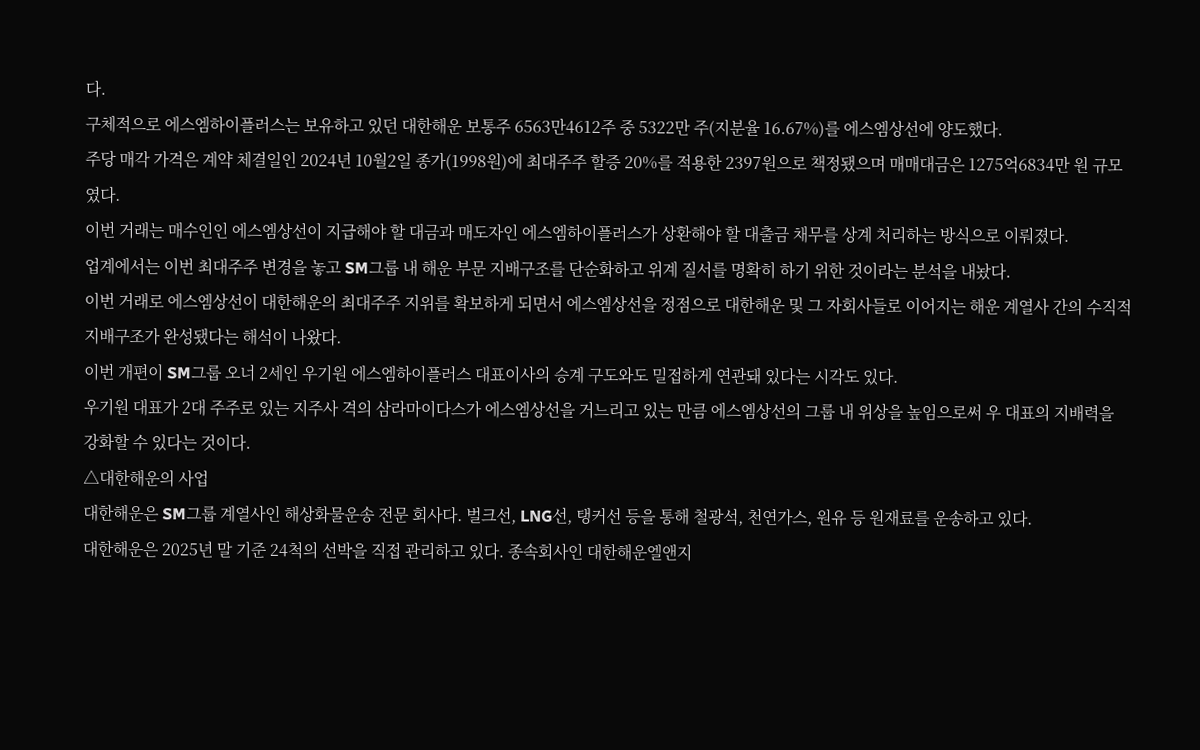다.
구체적으로 에스엠하이플러스는 보유하고 있던 대한해운 보통주 6563만4612주 중 5322만 주(지분율 16.67%)를 에스엠상선에 양도했다.
주당 매각 가격은 계약 체결일인 2024년 10월2일 종가(1998원)에 최대주주 할증 20%를 적용한 2397원으로 책정됐으며 매매대금은 1275억6834만 원 규모였다.
이번 거래는 매수인인 에스엠상선이 지급해야 할 대금과 매도자인 에스엠하이플러스가 상환해야 할 대출금 채무를 상계 처리하는 방식으로 이뤄졌다.
업계에서는 이번 최대주주 변경을 놓고 SM그룹 내 해운 부문 지배구조를 단순화하고 위계 질서를 명확히 하기 위한 것이라는 분석을 내놨다.
이번 거래로 에스엠상선이 대한해운의 최대주주 지위를 확보하게 되면서 에스엠상선을 정점으로 대한해운 및 그 자회사들로 이어지는 해운 계열사 간의 수직적 지배구조가 완성됐다는 해석이 나왔다.
이번 개편이 SM그룹 오너 2세인 우기원 에스엠하이플러스 대표이사의 승계 구도와도 밀접하게 연관돼 있다는 시각도 있다.
우기원 대표가 2대 주주로 있는 지주사 격의 삼라마이다스가 에스엠상선을 거느리고 있는 만큼 에스엠상선의 그룹 내 위상을 높임으로써 우 대표의 지배력을 강화할 수 있다는 것이다.
△대한해운의 사업
대한해운은 SM그룹 계열사인 해상화물운송 전문 회사다. 벌크선, LNG선, 탱커선 등을 통해 철광석, 천연가스, 원유 등 원재료를 운송하고 있다.
대한해운은 2025년 말 기준 24척의 선박을 직접 관리하고 있다. 종속회사인 대한해운엘앤지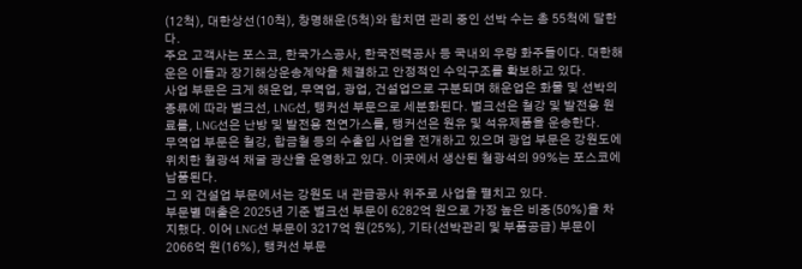(12척), 대한상선(10척), 창명해운(5척)와 합치면 관리 중인 선박 수는 총 55척에 달한다.
주요 고객사는 포스코, 한국가스공사, 한국전력공사 등 국내외 우량 화주들이다. 대한해운은 이들과 장기해상운송계약을 체결하고 안정적인 수익구조를 확보하고 있다.
사업 부문은 크게 해운업, 무역업, 광업, 건설업으로 구분되며 해운업은 화물 및 선박의 종류에 따라 벌크선, LNG선, 탱커선 부문으로 세분화된다. 벌크선은 철강 및 발전용 원료를, LNG선은 난방 및 발전용 천연가스를, 탱커선은 원유 및 석유제품을 운송한다.
무역업 부문은 철강, 합금철 등의 수출입 사업을 전개하고 있으며 광업 부문은 강원도에 위치한 철광석 채굴 광산을 운영하고 있다. 이곳에서 생산된 철광석의 99%는 포스코에 납품된다.
그 외 건설업 부문에서는 강원도 내 관급공사 위주로 사업을 펼치고 있다.
부문별 매출은 2025년 기준 벌크선 부문이 6282억 원으로 가장 높은 비중(50%)을 차지했다. 이어 LNG선 부문이 3217억 원(25%), 기타(선박관리 및 부품공급) 부문이 2066억 원(16%), 탱커선 부문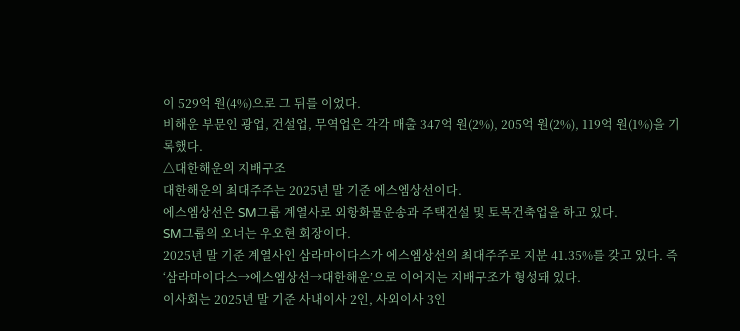이 529억 원(4%)으로 그 뒤를 이었다.
비해운 부문인 광업, 건설업, 무역업은 각각 매출 347억 원(2%), 205억 원(2%), 119억 원(1%)을 기록했다.
△대한해운의 지배구조
대한해운의 최대주주는 2025년 말 기준 에스엠상선이다.
에스엠상선은 SM그룹 계열사로 외항화물운송과 주택건설 및 토목건축업을 하고 있다.
SM그룹의 오너는 우오현 회장이다.
2025년 말 기준 계열사인 삼라마이다스가 에스엠상선의 최대주주로 지분 41.35%를 갖고 있다. 즉 ‘삼라마이다스→에스엠상선→대한해운’으로 이어지는 지배구조가 형성돼 있다.
이사회는 2025년 말 기준 사내이사 2인, 사외이사 3인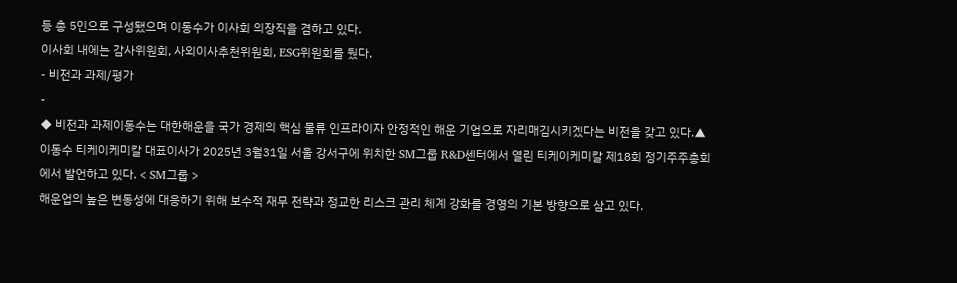등 총 5인으로 구성됐으며 이동수가 이사회 의장직을 겸하고 있다.
이사회 내에는 감사위원회, 사외이사추천위원회, ESG위원회를 뒀다.
- 비전과 과제/평가
-
◆ 비전과 과제이동수는 대한해운을 국가 경제의 핵심 물류 인프라이자 안정적인 해운 기업으로 자리매김시키겠다는 비전을 갖고 있다.▲ 이동수 티케이케미칼 대표이사가 2025년 3월31일 서울 강서구에 위치한 SM그룹 R&D센터에서 열린 티케이케미칼 제18회 정기주주총회에서 발언하고 있다. < SM그룹 >
해운업의 높은 변동성에 대응하기 위해 보수적 재무 전략과 정교한 리스크 관리 체계 강화를 경영의 기본 방향으로 삼고 있다.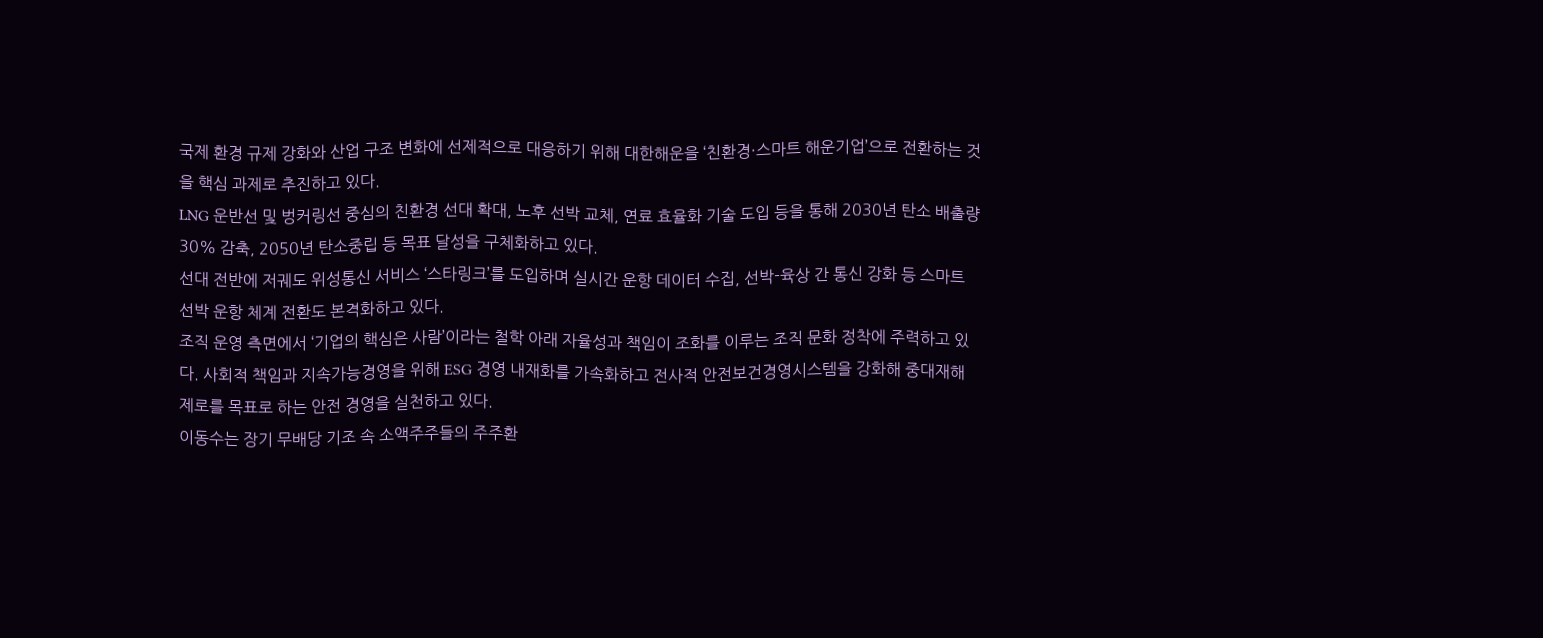국제 환경 규제 강화와 산업 구조 변화에 선제적으로 대응하기 위해 대한해운을 ‘친환경·스마트 해운기업’으로 전환하는 것을 핵심 과제로 추진하고 있다.
LNG 운반선 및 벙커링선 중심의 친환경 선대 확대, 노후 선박 교체, 연료 효율화 기술 도입 등을 통해 2030년 탄소 배출량 30% 감축, 2050년 탄소중립 등 목표 달성을 구체화하고 있다.
선대 전반에 저궤도 위성통신 서비스 ‘스타링크’를 도입하며 실시간 운항 데이터 수집, 선박-육상 간 통신 강화 등 스마트 선박 운항 체계 전환도 본격화하고 있다.
조직 운영 측면에서 ‘기업의 핵심은 사람’이라는 철학 아래 자율성과 책임이 조화를 이루는 조직 문화 정착에 주력하고 있다. 사회적 책임과 지속가능경영을 위해 ESG 경영 내재화를 가속화하고 전사적 안전보건경영시스템을 강화해 중대재해 제로를 목표로 하는 안전 경영을 실천하고 있다.
이동수는 장기 무배당 기조 속 소액주주들의 주주환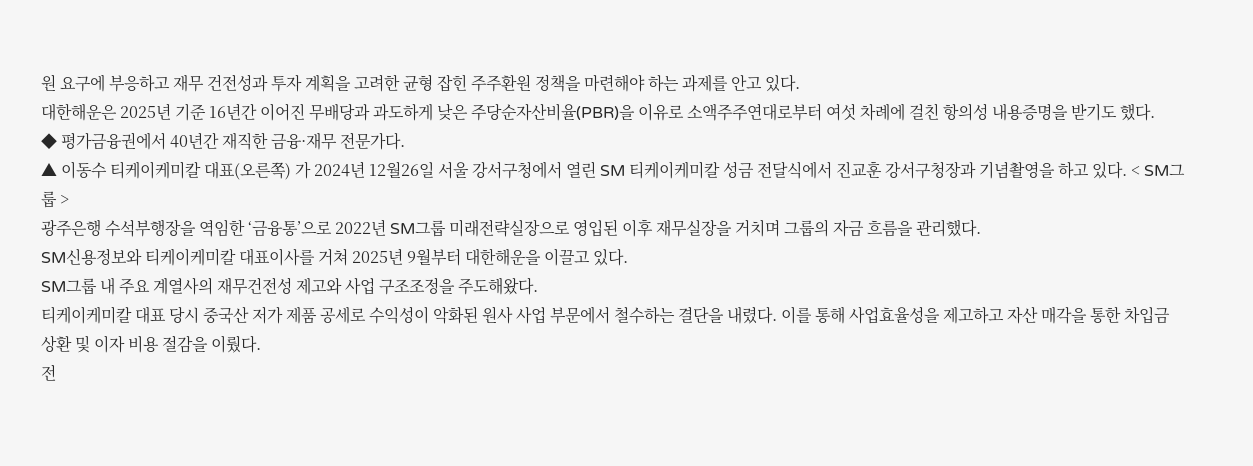원 요구에 부응하고 재무 건전성과 투자 계획을 고려한 균형 잡힌 주주환원 정책을 마련해야 하는 과제를 안고 있다.
대한해운은 2025년 기준 16년간 이어진 무배당과 과도하게 낮은 주당순자산비율(PBR)을 이유로 소액주주연대로부터 여섯 차례에 걸친 항의성 내용증명을 받기도 했다.
◆ 평가금융권에서 40년간 재직한 금융·재무 전문가다.
▲ 이동수 티케이케미칼 대표(오른쪽) 가 2024년 12월26일 서울 강서구청에서 열린 SM 티케이케미칼 성금 전달식에서 진교훈 강서구청장과 기념촬영을 하고 있다. < SM그룹 >
광주은행 수석부행장을 역임한 ‘금융통’으로 2022년 SM그룹 미래전략실장으로 영입된 이후 재무실장을 거치며 그룹의 자금 흐름을 관리했다.
SM신용정보와 티케이케미칼 대표이사를 거쳐 2025년 9월부터 대한해운을 이끌고 있다.
SM그룹 내 주요 계열사의 재무건전성 제고와 사업 구조조정을 주도해왔다.
티케이케미칼 대표 당시 중국산 저가 제품 공세로 수익성이 악화된 원사 사업 부문에서 철수하는 결단을 내렸다. 이를 통해 사업효율성을 제고하고 자산 매각을 통한 차입금 상환 및 이자 비용 절감을 이뤘다.
전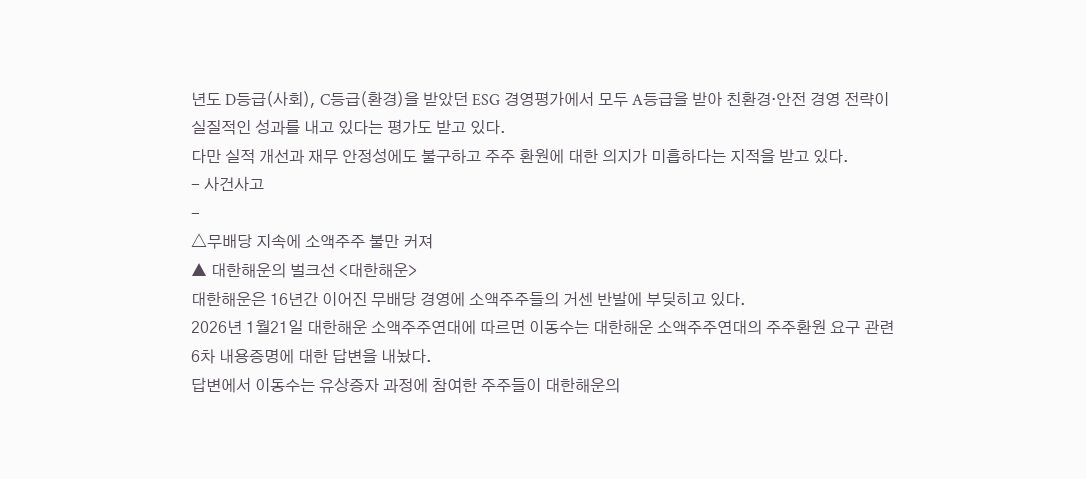년도 D등급(사회), C등급(환경)을 받았던 ESG 경영평가에서 모두 A등급을 받아 친환경·안전 경영 전략이 실질적인 성과를 내고 있다는 평가도 받고 있다.
다만 실적 개선과 재무 안정성에도 불구하고 주주 환원에 대한 의지가 미흡하다는 지적을 받고 있다.
- 사건사고
-
△무배당 지속에 소액주주 불만 커져
▲ 대한해운의 벌크선 <대한해운>
대한해운은 16년간 이어진 무배당 경영에 소액주주들의 거센 반발에 부딪히고 있다.
2026년 1월21일 대한해운 소액주주연대에 따르면 이동수는 대한해운 소액주주연대의 주주환원 요구 관련 6차 내용증명에 대한 답변을 내놨다.
답변에서 이동수는 유상증자 과정에 참여한 주주들이 대한해운의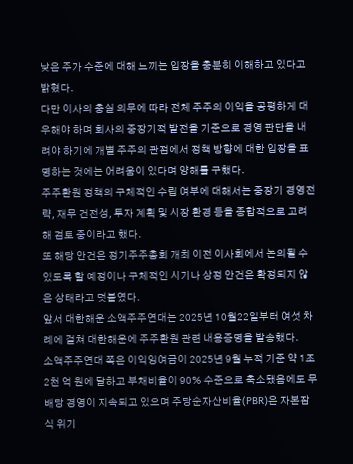낮은 주가 수준에 대해 느끼는 입장을 충분히 이해하고 있다고 밝혔다.
다만 이사의 충실 의무에 따라 전체 주주의 이익을 공평하게 대우해야 하며 회사의 중장기적 발전을 기준으로 경영 판단을 내려야 하기에 개별 주주의 관점에서 정책 방향에 대한 입장을 표명하는 것에는 어려움이 있다며 양해를 구했다.
주주환원 정책의 구체적인 수립 여부에 대해서는 중장기 경영전략, 재무 건전성, 투자 계획 및 시장 환경 등을 종합적으로 고려해 검토 중이라고 했다.
또 해당 안건은 정기주주총회 개최 이전 이사회에서 논의될 수 있도록 할 예정이나 구체적인 시기나 상정 안건은 확정되지 않은 상태라고 덧붙였다.
앞서 대한해운 소액주주연대는 2025년 10월22일부터 여섯 차례에 걸쳐 대한해운에 주주환원 관련 내용증명을 발송했다.
소액주주연대 쪽은 이익잉여금이 2025년 9월 누적 기준 약 1조2천 억 원에 달하고 부채비율이 90% 수준으로 축소됐음에도 무배당 경영이 지속되고 있으며 주당순자산비율(PBR)은 자본잠식 위기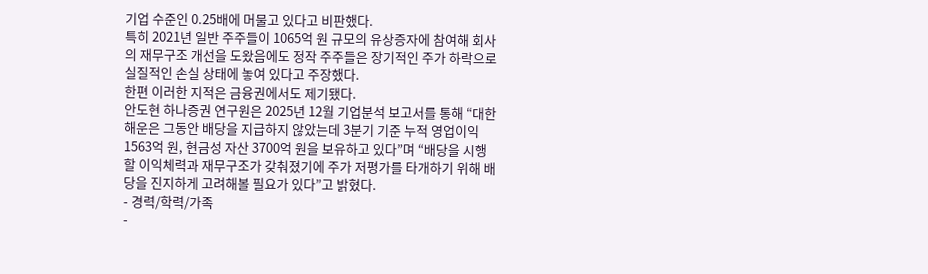기업 수준인 0.25배에 머물고 있다고 비판했다.
특히 2021년 일반 주주들이 1065억 원 규모의 유상증자에 참여해 회사의 재무구조 개선을 도왔음에도 정작 주주들은 장기적인 주가 하락으로 실질적인 손실 상태에 놓여 있다고 주장했다.
한편 이러한 지적은 금융권에서도 제기됐다.
안도현 하나증권 연구원은 2025년 12월 기업분석 보고서를 통해 “대한해운은 그동안 배당을 지급하지 않았는데 3분기 기준 누적 영업이익 1563억 원, 현금성 자산 3700억 원을 보유하고 있다”며 “배당을 시행할 이익체력과 재무구조가 갖춰졌기에 주가 저평가를 타개하기 위해 배당을 진지하게 고려해볼 필요가 있다”고 밝혔다.
- 경력/학력/가족
-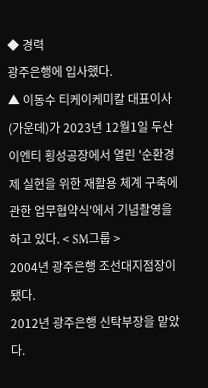◆ 경력
광주은행에 입사했다.
▲ 이동수 티케이케미칼 대표이사(가운데)가 2023년 12월1일 두산이엔티 횡성공장에서 열린 '순환경제 실현을 위한 재활용 체계 구축에 관한 업무협약식'에서 기념촬영을 하고 있다. < SM그룹 >
2004년 광주은행 조선대지점장이 됐다.
2012년 광주은행 신탁부장을 맡았다.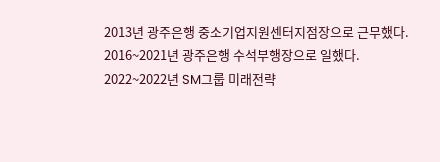2013년 광주은행 중소기업지원센터지점장으로 근무했다.
2016~2021년 광주은행 수석부행장으로 일했다.
2022~2022년 SM그룹 미래전략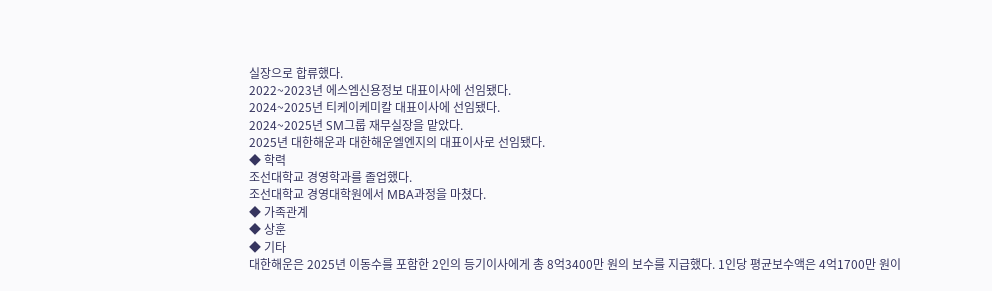실장으로 합류했다.
2022~2023년 에스엠신용정보 대표이사에 선임됐다.
2024~2025년 티케이케미칼 대표이사에 선임됐다.
2024~2025년 SM그룹 재무실장을 맡았다.
2025년 대한해운과 대한해운엘엔지의 대표이사로 선임됐다.
◆ 학력
조선대학교 경영학과를 졸업했다.
조선대학교 경영대학원에서 MBA과정을 마쳤다.
◆ 가족관계
◆ 상훈
◆ 기타
대한해운은 2025년 이동수를 포함한 2인의 등기이사에게 총 8억3400만 원의 보수를 지급했다. 1인당 평균보수액은 4억1700만 원이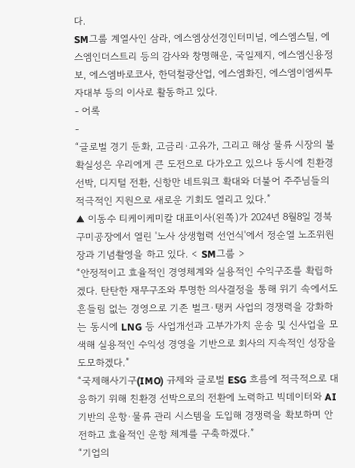다.
SM그룹 계열사인 삼라, 에스엠상선경인터미널, 에스엠스틸, 에스엠인더스트리 등의 감사와 창명해운, 국일제지, 에스엠신용정보, 에스엠바로코사, 한덕철광산업, 에스엠화진, 에스엠이엠씨투자대부 등의 이사로 활동하고 있다.
- 어록
-
“글로벌 경기 둔화, 고금리·고유가, 그리고 해상 물류 시장의 불확실성은 우리에게 큰 도전으로 다가오고 있으나 동시에 친환경 선박, 디지털 전환, 신항만 네트워크 확대와 더불어 주주님들의 적극적인 지원으로 새로운 기회도 열리고 있다.”
▲ 이동수 티케이케미칼 대표이사(왼쪽)가 2024년 8월8일 경북 구미공장에서 열린 '노사 상생협력 선언식'에서 정순열 노조위원장과 기념촬영을 하고 있다. < SM그룹 >
“안정적이고 효율적인 경영체계와 실용적인 수익구조를 확립하겠다. 탄탄한 재무구조와 투명한 의사결정을 통해 위기 속에서도 흔들림 없는 경영으로 기존 벌크·탱커 사업의 경쟁력을 강화하는 동시에 LNG 등 사업개선과 고부가가치 운송 및 신사업을 모색해 실용적인 수익성 경영을 기반으로 회사의 지속적인 성장을 도모하겠다.”
“국제해사기구(IMO) 규제와 글로벌 ESG 흐름에 적극적으로 대응하기 위해 친환경 선박으로의 전환에 노력하고 빅데이터와 AI 기반의 운항·물류 관리 시스템을 도입해 경쟁력을 확보하며 안전하고 효율적인 운항 체계를 구축하겠다.”
“기업의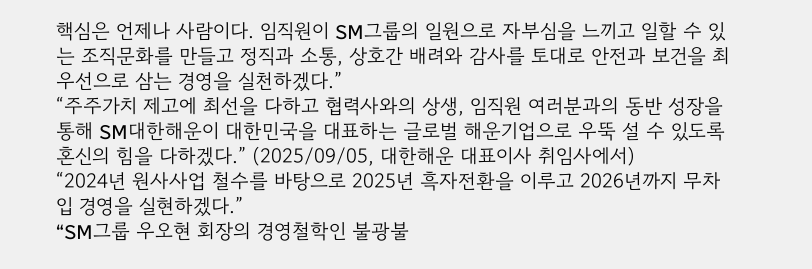핵심은 언제나 사람이다. 임직원이 SM그룹의 일원으로 자부심을 느끼고 일할 수 있는 조직문화를 만들고 정직과 소통, 상호간 배려와 감사를 토대로 안전과 보건을 최우선으로 삼는 경영을 실천하겠다.”
“주주가치 제고에 최선을 다하고 협력사와의 상생, 임직원 여러분과의 동반 성장을 통해 SM대한해운이 대한민국을 대표하는 글로벌 해운기업으로 우뚝 설 수 있도록 혼신의 힘을 다하겠다.” (2025/09/05, 대한해운 대표이사 취임사에서)
“2024년 원사사업 철수를 바탕으로 2025년 흑자전환을 이루고 2026년까지 무차입 경영을 실현하겠다.”
“SM그룹 우오현 회장의 경영철학인 불광불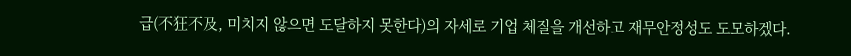급(不狂不及, 미치지 않으면 도달하지 못한다)의 자세로 기업 체질을 개선하고 재무안정성도 도모하겠다.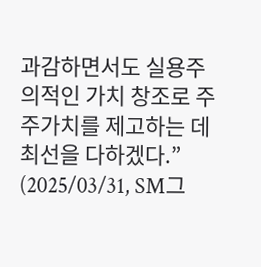과감하면서도 실용주의적인 가치 창조로 주주가치를 제고하는 데 최선을 다하겠다.” (2025/03/31, SM그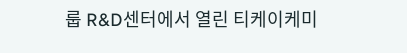룹 R&D센터에서 열린 티케이케미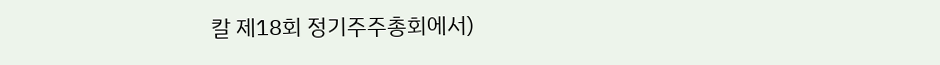칼 제18회 정기주주총회에서)